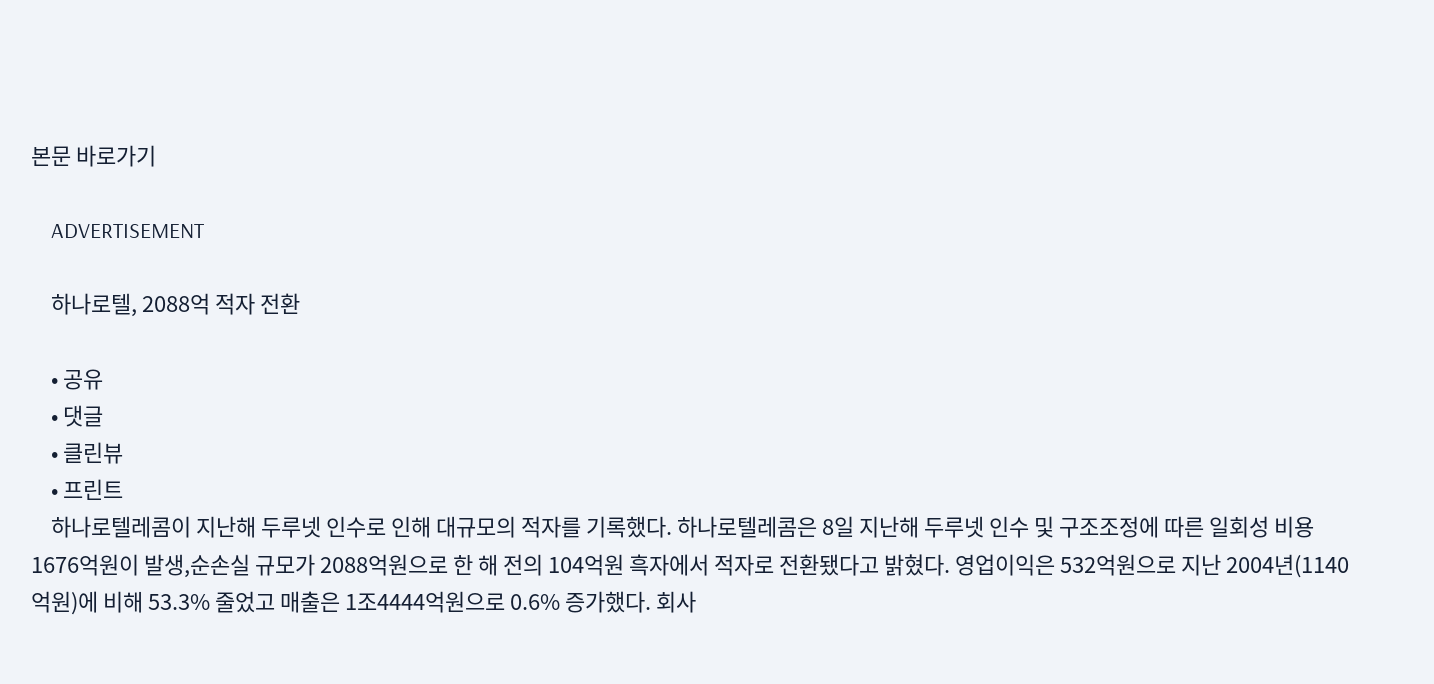본문 바로가기

    ADVERTISEMENT

    하나로텔, 2088억 적자 전환

    • 공유
    • 댓글
    • 클린뷰
    • 프린트
    하나로텔레콤이 지난해 두루넷 인수로 인해 대규모의 적자를 기록했다. 하나로텔레콤은 8일 지난해 두루넷 인수 및 구조조정에 따른 일회성 비용 1676억원이 발생,순손실 규모가 2088억원으로 한 해 전의 104억원 흑자에서 적자로 전환됐다고 밝혔다. 영업이익은 532억원으로 지난 2004년(1140억원)에 비해 53.3% 줄었고 매출은 1조4444억원으로 0.6% 증가했다. 회사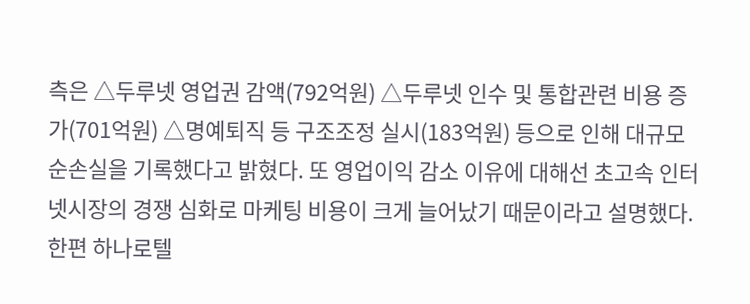측은 △두루넷 영업권 감액(792억원) △두루넷 인수 및 통합관련 비용 증가(701억원) △명예퇴직 등 구조조정 실시(183억원) 등으로 인해 대규모 순손실을 기록했다고 밝혔다. 또 영업이익 감소 이유에 대해선 초고속 인터넷시장의 경쟁 심화로 마케팅 비용이 크게 늘어났기 때문이라고 설명했다. 한편 하나로텔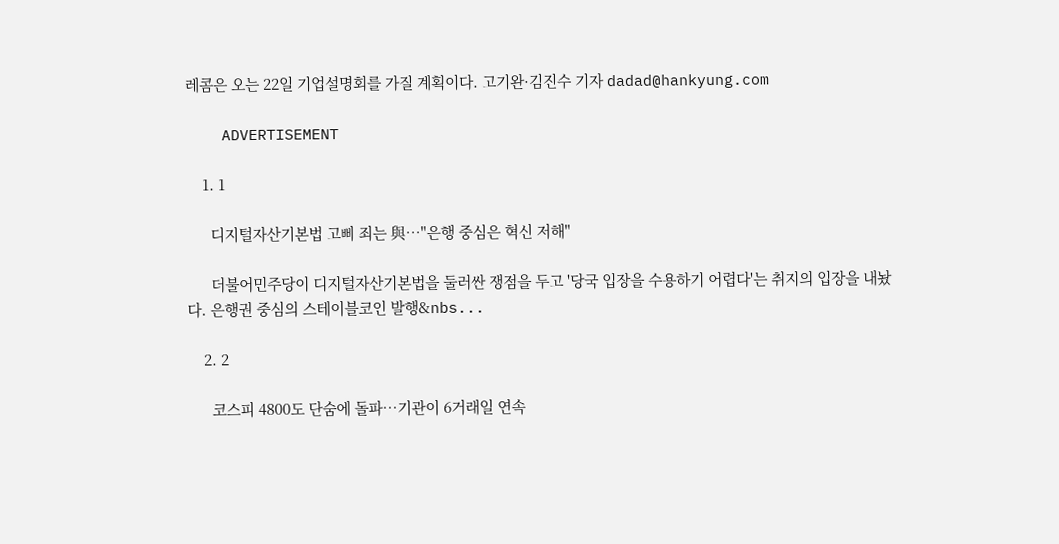레콤은 오는 22일 기업설명회를 가질 계획이다. 고기완·김진수 기자 dadad@hankyung.com

    ADVERTISEMENT

    1. 1

      디지털자산기본법 고삐 죄는 與…"은행 중심은 혁신 저해"

      더불어민주당이 디지털자산기본법을 둘러싼 쟁점을 두고 '당국 입장을 수용하기 어렵다'는 취지의 입장을 내놨다. 은행권 중심의 스테이블코인 발행&nbs...

    2. 2

      코스피 4800도 단숨에 돌파…기관이 6거래일 연속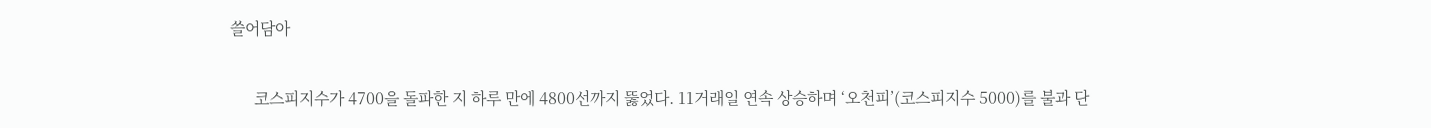쓸어담아

      코스피지수가 4700을 돌파한 지 하루 만에 4800선까지 뚫었다. 11거래일 연속 상승하며 ‘오천피’(코스피지수 5000)를 불과 단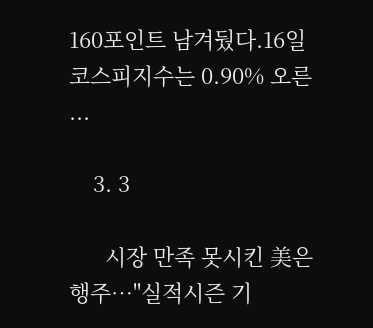160포인트 남겨뒀다.16일 코스피지수는 0.90% 오른 ...

    3. 3

      시장 만족 못시킨 美은행주…"실적시즌 기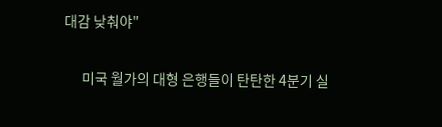대감 낮춰야"

      미국 월가의 대형 은행들이 탄탄한 4분기 실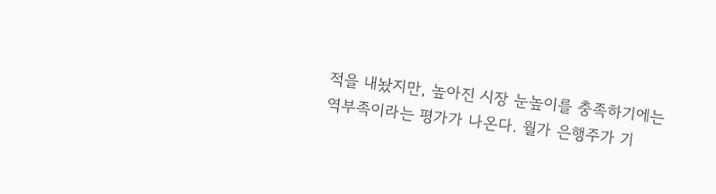적을 내놨지만, 높아진 시장 눈높이를 충족하기에는 역부족이라는 평가가 나온다. 월가 은행주가 기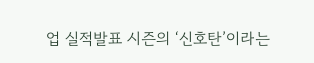업 실적발표 시즌의 ‘신호탄’이라는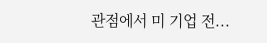관점에서 미 기업 전...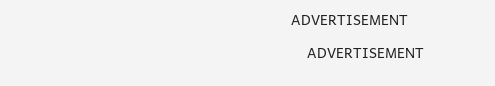ADVERTISEMENT

    ADVERTISEMENT